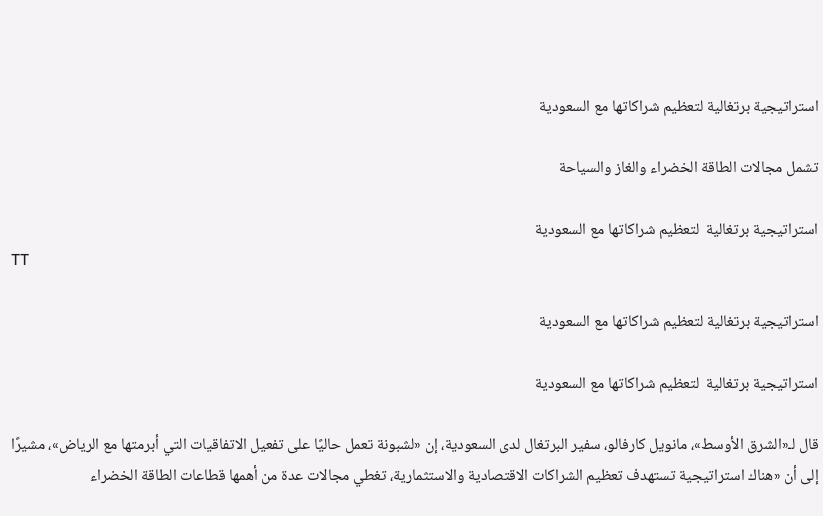استراتيجية برتغالية لتعظيم شراكاتها مع السعودية

تشمل مجالات الطاقة الخضراء والغاز والسياحة

استراتيجية برتغالية  لتعظيم شراكاتها مع السعودية
TT

استراتيجية برتغالية لتعظيم شراكاتها مع السعودية

استراتيجية برتغالية  لتعظيم شراكاتها مع السعودية

قال لـ«الشرق الأوسط»، مانويل كارفالو، سفير البرتغال لدى السعودية، إن «لشبونة تعمل حاليًا على تفعيل الاتفاقيات التي أبرمتها مع الرياض»، مشيرًا إلى أن «هناك استراتيجية تستهدف تعظيم الشراكات الاقتصادية والاستثمارية، تغطي مجالات عدة من أهمها قطاعات الطاقة الخضراء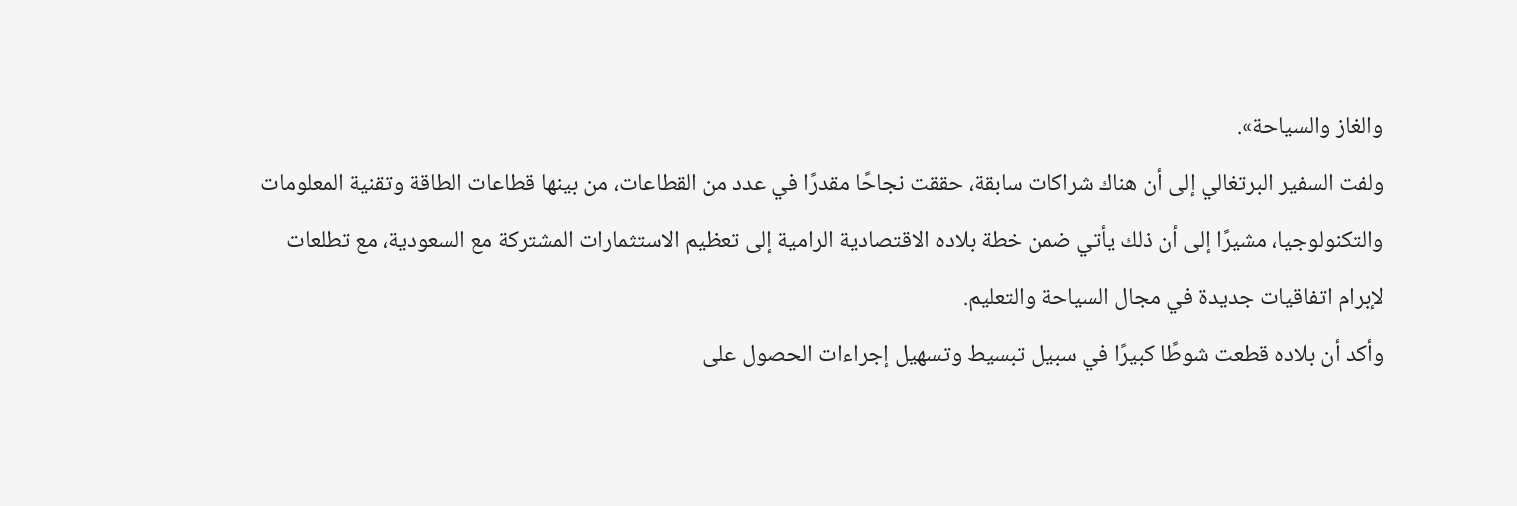والغاز والسياحة».
ولفت السفير البرتغالي إلى أن هناك شراكات سابقة، حققت نجاحًا مقدرًا في عدد من القطاعات، من بينها قطاعات الطاقة وتقنية المعلومات والتكنولوجيا، مشيرًا إلى أن ذلك يأتي ضمن خطة بلاده الاقتصادية الرامية إلى تعظيم الاستثمارات المشتركة مع السعودية، مع تطلعات لإبرام اتفاقيات جديدة في مجال السياحة والتعليم.
وأكد أن بلاده قطعت شوطًا كبيرًا في سبيل تبسيط وتسهيل إجراءات الحصول على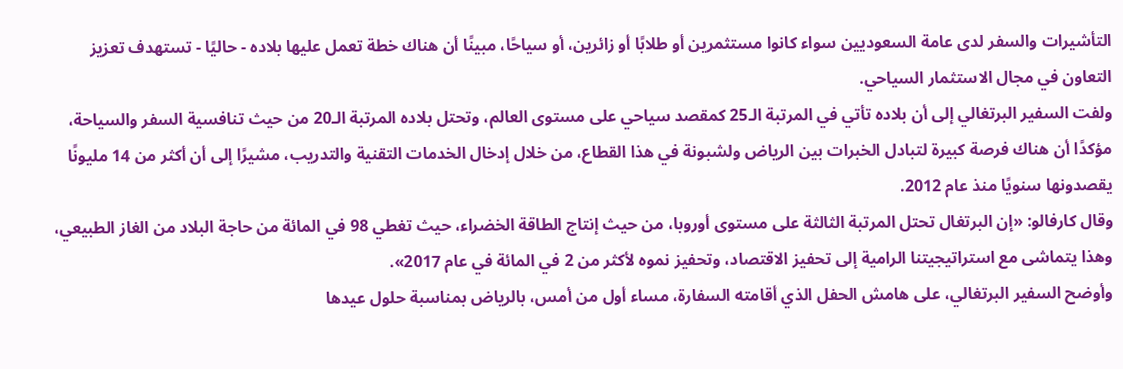التأشيرات والسفر لدى عامة السعوديين سواء كانوا مستثمرين أو طلابًا أو زائرين، أو سياحًا، مبينًا أن هناك خطة تعمل عليها بلاده - حاليًا - تستهدف تعزيز التعاون في مجال الاستثمار السياحي.
ولفت السفير البرتغالي إلى أن بلاده تأتي في المرتبة الـ25 كمقصد سياحي على مستوى العالم، وتحتل بلاده المرتبة الـ20 من حيث تنافسية السفر والسياحة، مؤكدًا أن هناك فرصة كبيرة لتبادل الخبرات بين الرياض ولشبونة في هذا القطاع، من خلال إدخال الخدمات التقنية والتدريب، مشيرًا إلى أن أكثر من 14 مليونًا يقصدونها سنويًا منذ عام 2012.
وقال كارفالو: «إن البرتغال تحتل المرتبة الثالثة على مستوى أوروبا، من حيث إنتاج الطاقة الخضراء، حيث تغطي 98 في المائة من حاجة البلاد من الغاز الطبيعي، وهذا يتماشى مع استراتيجيتنا الرامية إلى تحفيز الاقتصاد، وتحفيز نموه لأكثر من 2 في المائة في عام 2017».
وأوضح السفير البرتغالي، على هامش الحفل الذي أقامته السفارة، مساء أول من أمس، بالرياض بمناسبة حلول عيدها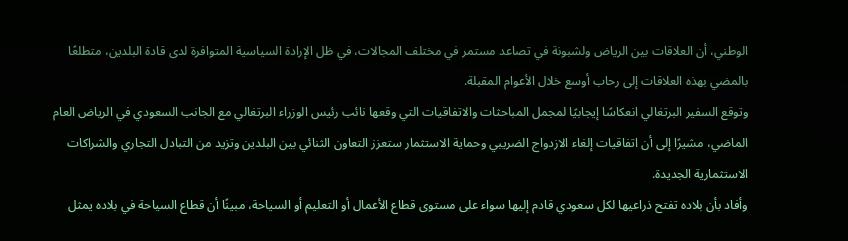الوطني، أن العلاقات بين الرياض ولشبونة في تصاعد مستمر في مختلف المجالات، في ظل الإرادة السياسية المتوافرة لدى قادة البلدين، متطلعًا بالمضي بهذه العلاقات إلى رحاب أوسع خلال الأعوام المقبلة.
وتوقع السفير البرتغالي انعكاسًا إيجابيًا لمجمل المباحثات والاتفاقيات التي وقعها نائب رئيس الوزراء البرتغالي مع الجانب السعودي في الرياض العام الماضي، مشيرًا إلى أن اتفاقيات إلغاء الازدواج الضريبي وحماية الاستثمار ستعزز التعاون الثنائي بين البلدين وتزيد من التبادل التجاري والشراكات الاستثمارية الجديدة.
وأفاد بأن بلاده تفتح ذراعيها لكل سعودي قادم إليها سواء على مستوى قطاع الأعمال أو التعليم أو السياحة، مبينًا أن قطاع السياحة في بلاده يمثل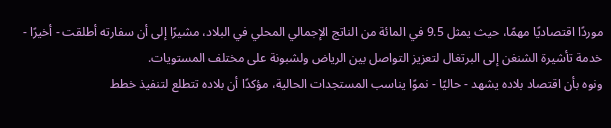موردًا اقتصاديًا مهمًا، حيث يمثل 9.5 في المائة من الناتج الإجمالي المحلي في البلاد، مشيرًا إلى أن سفارته أطلقت - أخيرًا - خدمة تأشيرة الشنغن إلى البرتغال لتعزيز التواصل بين الرياض ولشبونة على مختلف المستويات.
ونوه بأن اقتصاد بلاده يشهد - حاليًا - نموًا يناسب المستجدات الحالية، مؤكدًا أن بلاده تتطلع لتنفيذ خطط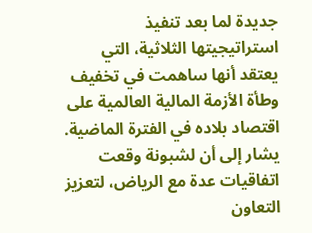جديدة لما بعد تنفيذ استراتيجيتها الثلاثية، التي يعتقد أنها ساهمت في تخفيف وطأة الأزمة المالية العالمية على اقتصاد بلاده في الفترة الماضية.
يشار إلى أن لشبونة وقعت اتفاقيات عدة مع الرياض، لتعزيز التعاون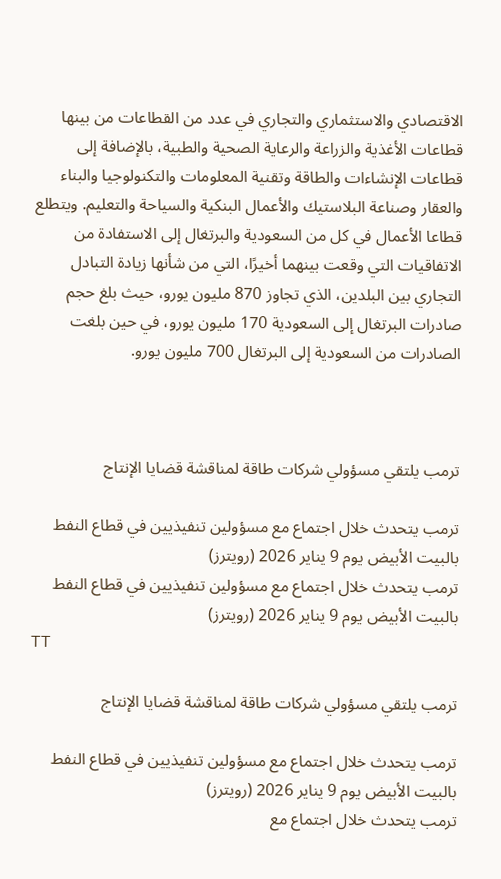الاقتصادي والاستثماري والتجاري في عدد من القطاعات من بينها قطاعات الأغذية والزراعة والرعاية الصحية والطبية، بالإضافة إلى قطاعات الإنشاءات والطاقة وتقنية المعلومات والتكنولوجيا والبناء والعقار وصناعة البلاستيك والأعمال البنكية والسياحة والتعليم. ويتطلع قطاعا الأعمال في كل من السعودية والبرتغال إلى الاستفادة من الاتفاقيات التي وقعت بينهما أخيرًا، التي من شأنها زيادة التبادل التجاري بين البلدين، الذي تجاوز 870 مليون يورو، حيث بلغ حجم صادرات البرتغال إلى السعودية 170 مليون يورو، في حين بلغت الصادرات من السعودية إلى البرتغال 700 مليون يورو.



ترمب يلتقي مسؤولي شركات طاقة لمناقشة قضايا الإنتاج

ترمب يتحدث خلال اجتماع مع مسؤولين تنفيذيين في قطاع النفط بالبيت الأبيض يوم 9 يناير 2026 (رويترز)
ترمب يتحدث خلال اجتماع مع مسؤولين تنفيذيين في قطاع النفط بالبيت الأبيض يوم 9 يناير 2026 (رويترز)
TT

ترمب يلتقي مسؤولي شركات طاقة لمناقشة قضايا الإنتاج

ترمب يتحدث خلال اجتماع مع مسؤولين تنفيذيين في قطاع النفط بالبيت الأبيض يوم 9 يناير 2026 (رويترز)
ترمب يتحدث خلال اجتماع مع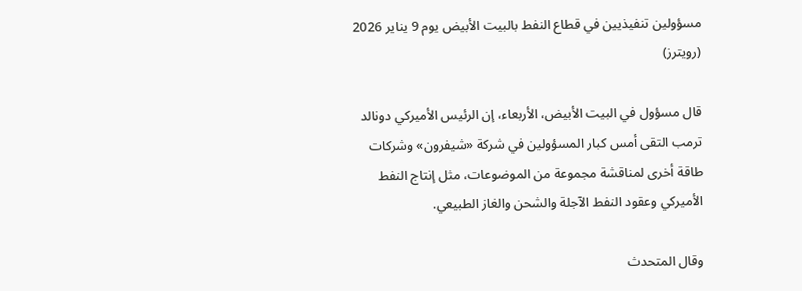مسؤولين تنفيذيين في قطاع النفط بالبيت الأبيض يوم 9 يناير 2026 (رويترز)

قال مسؤول في البيت الأبيض، الأربعاء، إن الرئيس الأميركي دونالد ترمب التقى أمس كبار المسؤولين في شركة «شيفرون» وشركات طاقة أخرى لمناقشة مجموعة من الموضوعات، مثل إنتاج النفط الأميركي وعقود النفط الآجلة والشحن والغاز الطبيعي.

وقال المتحدث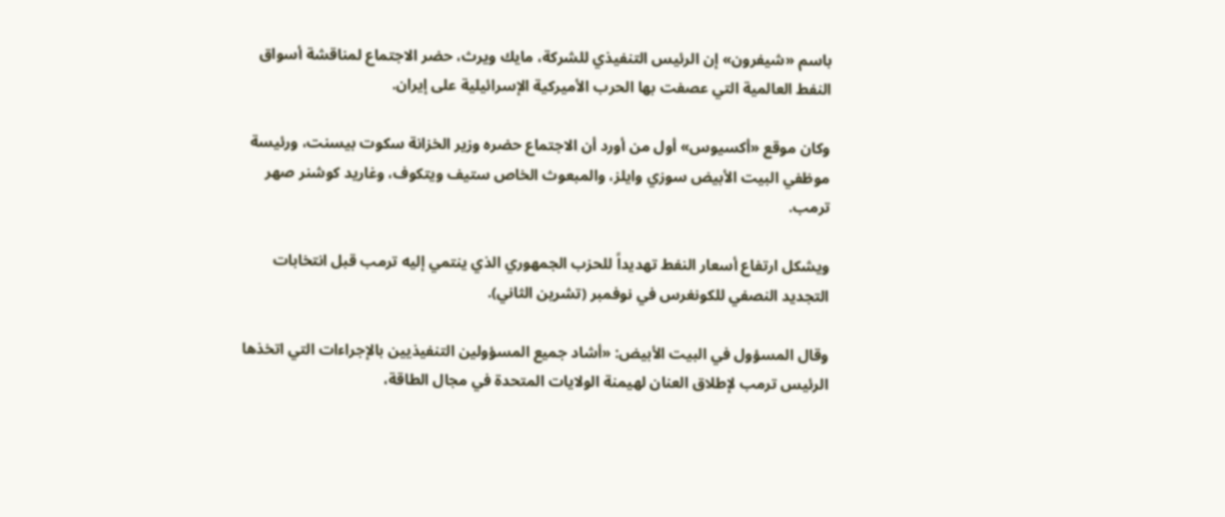باسم «شيفرون» إن الرئيس التنفيذي للشركة، مايك ويرث، حضر الاجتماع لمناقشة أسواق النفط العالمية التي عصفت بها الحرب الأميركية الإسرائيلية على إيران.

وكان موقع «أكسيوس» أول من أورد أن الاجتماع حضره وزير الخزانة سكوت بيسنت، ورئيسة موظفي البيت الأبيض سوزي وايلز، والمبعوث الخاص ستيف ويتكوف، وغاريد كوشنر صهر ترمب.

ويشكل ارتفاع أسعار النفط تهديداً للحزب الجمهوري الذي ينتمي إليه ترمب قبل انتخابات التجديد النصفي للكونغرس في نوفمبر (تشرين الثاني).

وقال المسؤول في البيت الأبيض: «أشاد جميع المسؤولين التنفيذيين بالإجراءات التي اتخذها الرئيس ترمب لإطلاق العنان لهيمنة الولايات المتحدة في مجال الطاقة،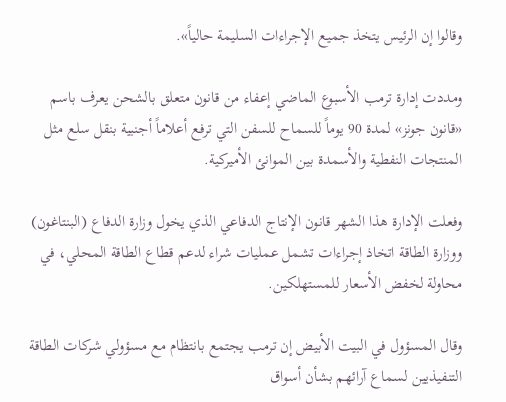وقالوا إن الرئيس يتخذ جميع الإجراءات السليمة حالياً».

ومددت إدارة ترمب الأسبوع الماضي إعفاء من قانون متعلق بالشحن يعرف باسم «قانون جونز» لمدة 90 يوماً للسماح للسفن التي ترفع أعلاماً أجنبية بنقل سلع مثل المنتجات النفطية والأسمدة بين الموانئ الأميركية.

وفعلت الإدارة هذا الشهر قانون الإنتاج الدفاعي الذي يخول وزارة الدفاع (البنتاغون) ووزارة الطاقة اتخاذ إجراءات تشمل عمليات شراء لدعم قطاع الطاقة المحلي، في محاولة لخفض الأسعار للمستهلكين.

وقال المسؤول في البيت الأبيض إن ترمب يجتمع بانتظام مع مسؤولي شركات الطاقة التنفيذيين لسماع آرائهم بشأن أسواق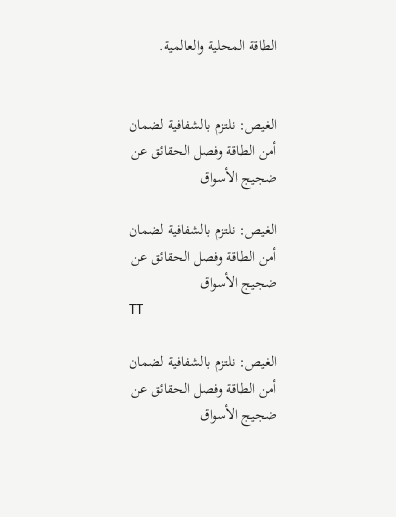الطاقة المحلية والعالمية.


الغيص: نلتزم بالشفافية لضمان أمن الطاقة وفصل الحقائق عن ضجيج الأسواق

الغيص: نلتزم بالشفافية لضمان أمن الطاقة وفصل الحقائق عن ضجيج الأسواق
TT

الغيص: نلتزم بالشفافية لضمان أمن الطاقة وفصل الحقائق عن ضجيج الأسواق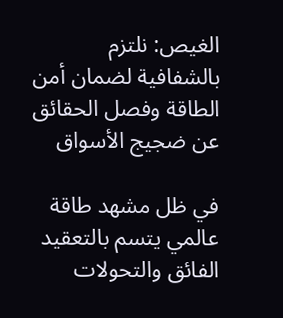الغيص: نلتزم بالشفافية لضمان أمن الطاقة وفصل الحقائق عن ضجيج الأسواق

في ظل مشهد طاقة عالمي يتسم بالتعقيد الفائق والتحولات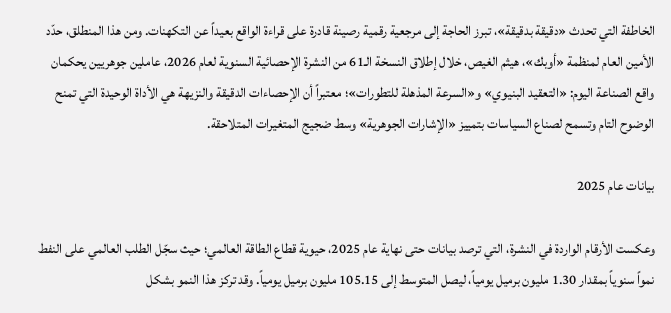الخاطفة التي تحدث «دقيقة بدقيقة»، تبرز الحاجة إلى مرجعية رقمية رصينة قادرة على قراءة الواقع بعيداً عن التكهنات. ومن هذا المنطلق، حدّد الأمين العام لمنظمة «أوبك»، هيثم الغيص، خلال إطلاق النسخة الـ61 من النشرة الإحصائية السنوية لعام 2026، عاملين جوهريين يحكمان واقع الصناعة اليوم: «التعقيد البنيوي» و«السرعة المذهلة للتطورات»؛ معتبراً أن الإحصاءات الدقيقة والنزيهة هي الأداة الوحيدة التي تمنح الوضوح التام وتسمح لصناع السياسات بتمييز «الإشارات الجوهرية» وسط ضجيج المتغيرات المتلاحقة.

بيانات عام 2025

وعكست الأرقام الواردة في النشرة، التي ترصد بيانات حتى نهاية عام 2025، حيوية قطاع الطاقة العالمي؛ حيث سجّل الطلب العالمي على النفط نمواً سنوياً بمقدار 1.30 مليون برميل يومياً، ليصل المتوسط إلى 105.15 مليون برميل يومياً. وقد تركز هذا النمو بشكل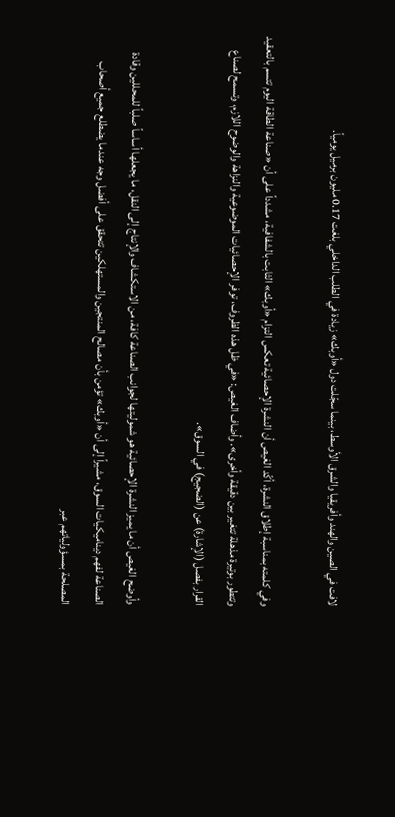لافت في الصين والهند وأفريقيا والشرق الأوسط، بينما سجّلت دول «أوبك» زيادة في الطلب الداخلي بلغت 0.17 مليون برميل يومياً.

وفي كلمته بمناسبة إطلاق النشرة، أكّد الغيص أن النشرة الإحصائية تعكس التزام «أوبك» الثابت بالشفافية، مشدداً على أن «صناعة الطاقة اليوم تتسم بالتعقيد وتتطور بوتيرة مذهلة تتغير بين دقيقة وأخرى». وأضاف الغيص: «في ظل هذه الظروف، توفر الإحصائيات الموضوعية والنزاهة والوضوح اللازم، وتسمح لصناع القرار بفصل (الإشارة) عن (الضجيج) في السوق».

وأوضح الغيص أن ما يميز النشرة الإحصائية هو شموليتها لجوانب الصناعة كافة، من الاستكشاف والإنتاج إلى النقل، ما يجعلها أساساً صلباً للمحللين وقادة الصناعة لفهم ديناميكيات السوق، مشيراً إلى أن «أوبك» تؤمن بأن مصالح المنتجين والمستهلكين تتحقق على أفضل وجه عندما يضطلع جميع أصحاب المصلحة بمسؤولياتهم عبر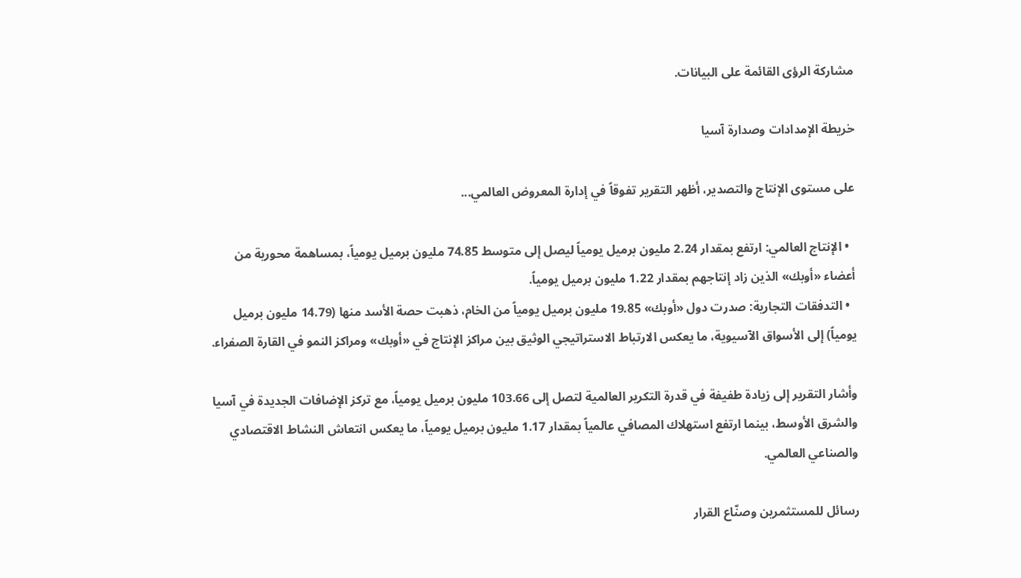مشاركة الرؤى القائمة على البيانات.

خريطة الإمدادات وصدارة آسيا

على مستوى الإنتاج والتصدير، أظهر التقرير تفوقاً في إدارة المعروض العالمي...

  • الإنتاج العالمي: ارتفع بمقدار 2.24 مليون برميل يومياً ليصل إلى متوسط 74.85 مليون برميل يومياً، بمساهمة محورية من أعضاء «أوبك» الذين زاد إنتاجهم بمقدار 1.22 مليون برميل يومياً.
  • التدفقات التجارية: صدرت دول «أوبك» 19.85 مليون برميل يومياً من الخام، ذهبت حصة الأسد منها (14.79 مليون برميل يومياً) إلى الأسواق الآسيوية، ما يعكس الارتباط الاستراتيجي الوثيق بين مراكز الإنتاج في «أوبك» ومراكز النمو في القارة الصفراء.

وأشار التقرير إلى زيادة طفيفة في قدرة التكرير العالمية لتصل إلى 103.66 مليون برميل يومياً، مع تركز الإضافات الجديدة في آسيا والشرق الأوسط، بينما ارتفع استهلاك المصافي عالمياً بمقدار 1.17 مليون برميل يومياً، ما يعكس انتعاش النشاط الاقتصادي والصناعي العالمي.

رسائل للمستثمرين وصنّاع القرار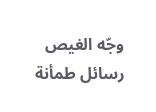وجّه الغيص رسائل طمأنة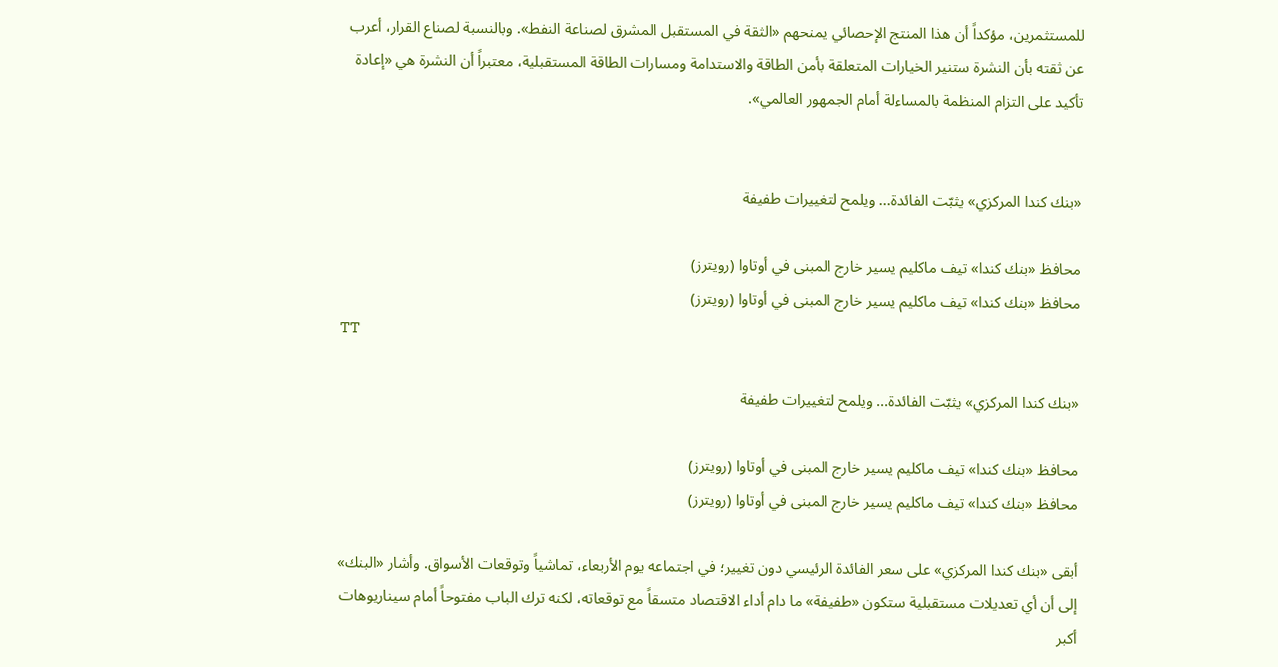للمستثمرين، مؤكداً أن هذا المنتج الإحصائي يمنحهم «الثقة في المستقبل المشرق لصناعة النفط». وبالنسبة لصناع القرار، أعرب عن ثقته بأن النشرة ستنير الخيارات المتعلقة بأمن الطاقة والاستدامة ومسارات الطاقة المستقبلية، معتبراً أن النشرة هي «إعادة تأكيد على التزام المنظمة بالمساءلة أمام الجمهور العالمي».


«بنك كندا المركزي» يثبّت الفائدة... ويلمح لتغييرات طفيفة

محافظ «بنك كندا» تيف ماكليم يسير خارج المبنى في أوتاوا (رويترز)
محافظ «بنك كندا» تيف ماكليم يسير خارج المبنى في أوتاوا (رويترز)
TT

«بنك كندا المركزي» يثبّت الفائدة... ويلمح لتغييرات طفيفة

محافظ «بنك كندا» تيف ماكليم يسير خارج المبنى في أوتاوا (رويترز)
محافظ «بنك كندا» تيف ماكليم يسير خارج المبنى في أوتاوا (رويترز)

أبقى «بنك كندا المركزي» على سعر الفائدة الرئيسي دون تغيير؛ في اجتماعه يوم الأربعاء، تماشياً وتوقعات الأسواق. وأشار «البنك» إلى أن أي تعديلات مستقبلية ستكون «طفيفة» ما دام أداء الاقتصاد متسقاً مع توقعاته، لكنه ترك الباب مفتوحاً أمام سيناريوهات أكبر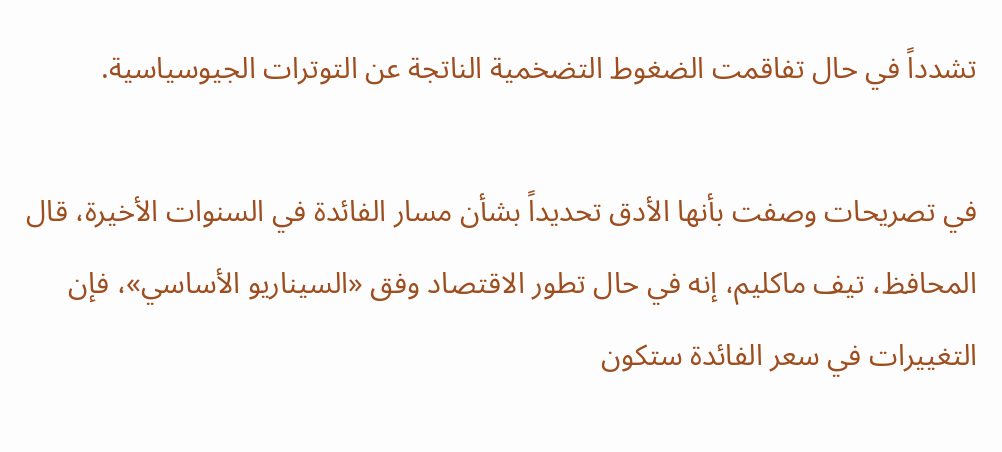تشدداً في حال تفاقمت الضغوط التضخمية الناتجة عن التوترات الجيوسياسية.

في تصريحات وصفت بأنها الأدق تحديداً بشأن مسار الفائدة في السنوات الأخيرة، قال المحافظ، تيف ماكليم، إنه في حال تطور الاقتصاد وفق «السيناريو الأساسي»، فإن التغييرات في سعر الفائدة ستكون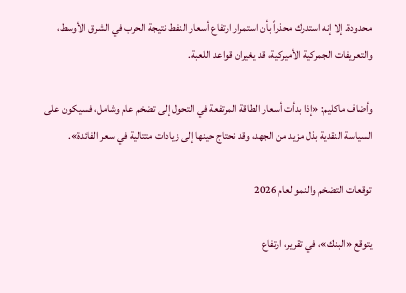محدودة. إلا إنه استدرك محذراً بأن استمرار ارتفاع أسعار النفط نتيجة الحرب في الشرق الأوسط، والتعريفات الجمركية الأميركية، قد يغيران قواعد اللعبة.

وأضاف ماكليم: «إذا بدأت أسعار الطاقة المرتفعة في التحول إلى تضخم عام وشامل، فسيكون على السياسة النقدية بذل مزيد من الجهد، وقد نحتاج حينها إلى زيادات متتالية في سعر الفائدة».

توقعات التضخم والنمو لعام 2026

يتوقع «البنك»، في تقرير، ارتفاع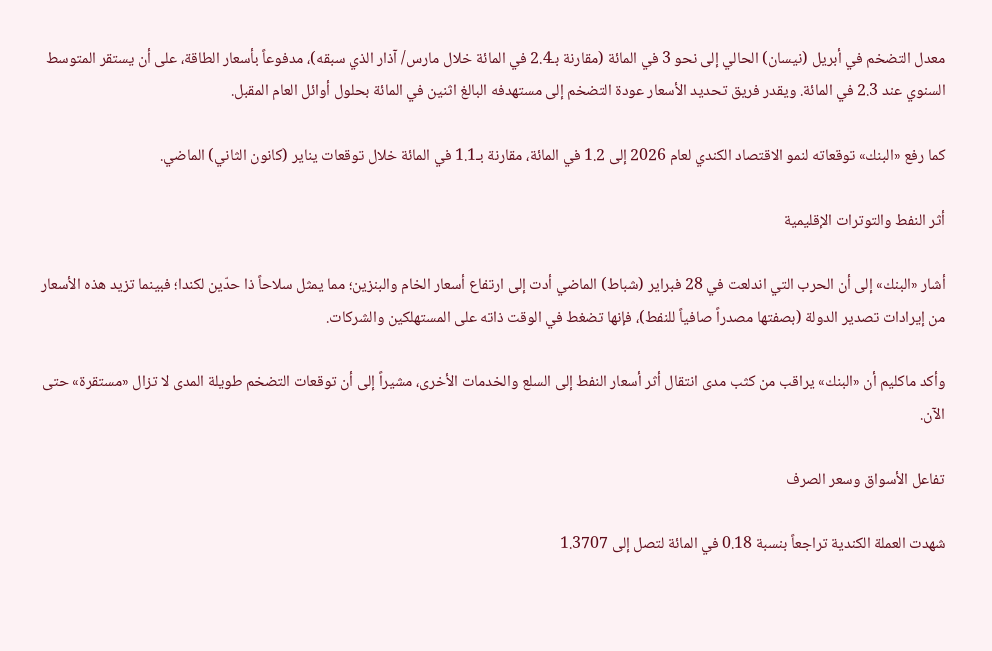معدل التضخم في أبريل (نيسان) الحالي إلى نحو 3 في المائة (مقارنة بـ2.4 في المائة خلال مارس/ آذار الذي سبقه)، مدفوعاً بأسعار الطاقة، على أن يستقر المتوسط السنوي عند 2.3 في المائة. ويقدر فريق تحديد الأسعار عودة التضخم إلى مستهدفه البالغ اثنين في المائة بحلول أوائل العام المقبل.

كما رفع «البنك» توقعاته لنمو الاقتصاد الكندي لعام 2026 إلى 1.2 في المائة، مقارنة بـ1.1 في المائة خلال توقعات يناير (كانون الثاني) الماضي.

أثر النفط والتوترات الإقليمية

أشار «البنك» إلى أن الحرب التي اندلعت في 28 فبراير (شباط) الماضي أدت إلى ارتفاع أسعار الخام والبنزين؛ مما يمثل سلاحاً ذا حدّين لكندا؛ فبينما تزيد هذه الأسعار من إيرادات تصدير الدولة (بصفتها مصدراً صافياً للنفط)، فإنها تضغط في الوقت ذاته على المستهلكين والشركات.

وأكد ماكليم أن «البنك» يراقب من كثب مدى انتقال أثر أسعار النفط إلى السلع والخدمات الأخرى، مشيراً إلى أن توقعات التضخم طويلة المدى لا تزال «مستقرة» حتى الآن.

تفاعل الأسواق وسعر الصرف

شهدت العملة الكندية تراجعاً بنسبة 0.18 في المائة لتصل إلى 1.3707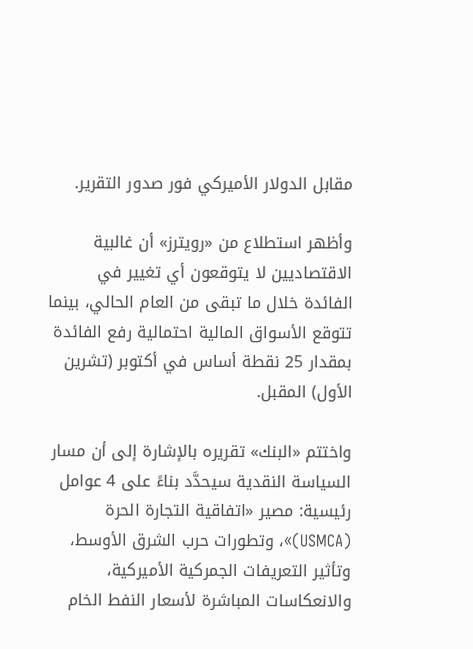مقابل الدولار الأميركي فور صدور التقرير.

وأظهر استطلاع من «رويترز» أن غالبية الاقتصاديين لا يتوقعون أي تغيير في الفائدة خلال ما تبقى من العام الحالي، بينما تتوقع الأسواق المالية احتمالية رفع الفائدة بمقدار 25 نقطة أساس في أكتوبر (تشرين الأول) المقبل.

واختتم «البنك» تقريره بالإشارة إلى أن مسار السياسة النقدية سيحدَّد بناءً على 4 عوامل رئيسية: مصير «اتفاقية التجارة الحرة (USMCA)»، وتطورات حرب الشرق الأوسط، وتأثير التعريفات الجمركية الأميركية، والانعكاسات المباشرة لأسعار النفط الخام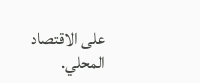على الاقتصاد المحلي.